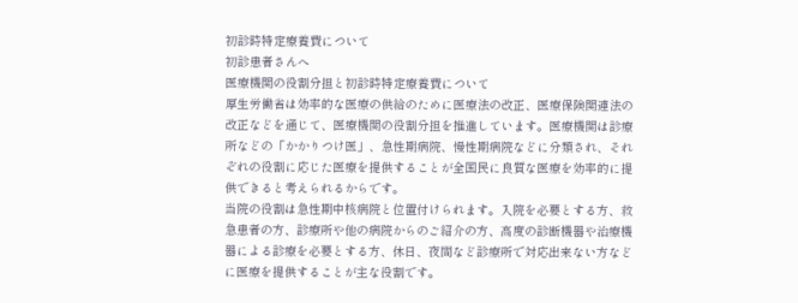初診時特定療養費について
初診患者さんへ
医療機関の役割分担と初診時特定療養費について
厚生労働省は効率的な医療の供給のために医療法の改正、医療保険関連法の改正などを通じて、医療機関の役割分担を推進しています。医療機関は診療所などの「かかりつけ医」、急性期病院、慢性期病院などに分類され、それぞれの役割に応じた医療を提供することが全国民に良質な医療を効率的に提供できると考えられるからです。
当院の役割は急性期中核病院と位置付けられます。入院を必要とする方、救急患者の方、診療所や他の病院からのご紹介の方、高度の診断機器や治療機器による診療を必要とする方、休日、夜間など診療所で対応出来ない方などに医療を提供することが主な役割です。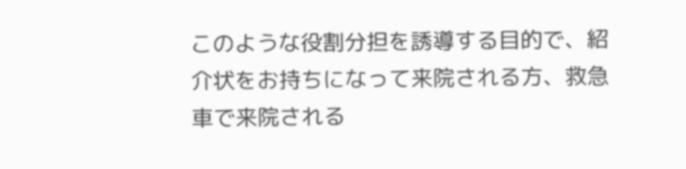このような役割分担を誘導する目的で、紹介状をお持ちになって来院される方、救急車で来院される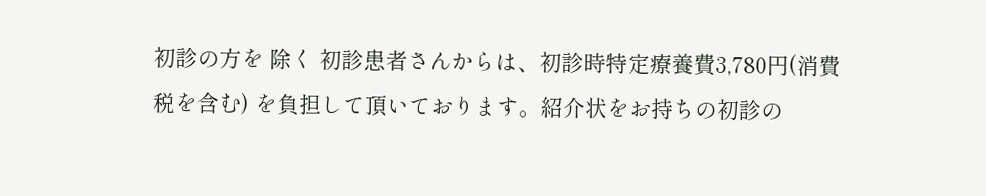初診の方を 除く 初診患者さんからは、初診時特定療養費3,780円(消費税を含む) を負担して頂いております。紹介状をお持ちの初診の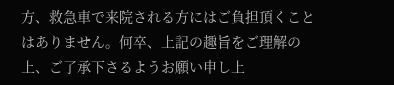方、救急車で来院される方にはご負担頂くことはありません。何卒、上記の趣旨をご理解の上、ご了承下さるようお願い申し上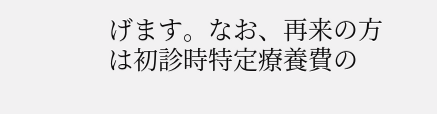げます。なお、再来の方は初診時特定療養費の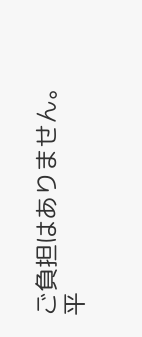ご負担はありません。
平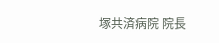塚共済病院 院長